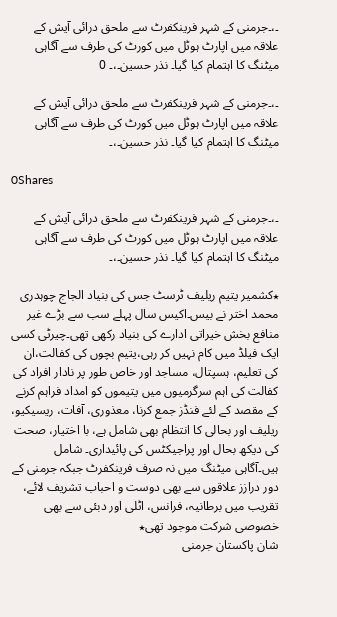۔،۔جرمنی کے شہر فرینکفرٹ سے ملحق درائی آیش کے علاقہ میں اپارٹ ہوٹل میں کورٹ کی طرف سے آگاہی میٹنگ کا اہتمام کیا گیا۔ نذر حسین۔،۔ 0

۔،۔جرمنی کے شہر فرینکفرٹ سے ملحق درائی آیش کے علاقہ میں اپارٹ ہوٹل میں کورٹ کی طرف سے آگاہی میٹنگ کا اہتمام کیا گیا۔ نذر حسین۔،۔

0Shares

۔،۔جرمنی کے شہر فرینکفرٹ سے ملحق درائی آیش کے علاقہ میں اپارٹ ہوٹل میں کورٹ کی طرف سے آگاہی میٹنگ کا اہتمام کیا گیا۔ نذر حسین۔،۔

٭کشمیر یتیم ریلیف ٹرسٹ جس کی بنیاد الجاج چوہدری محمد اختر نے بیس۔اکیس سال پہلے سب سے بڑے غیر منافع بخش خیراتی ادارے کی بنیاد رکھی تھی۔چیرٹی کسی ایک فیلڈ میں کام نہیں کر رہی،یتیم بچوں کی کفالت،ان کی تعلیم، ہسپتال، مساجد اور خاص طور پر نادار افراد کی کفالت کی اہم سرگرمیوں میں یتیموں کو امداد فراہم کرنے کے مقصد کے لئے فنڈز جمع کرنا، معذوری، آفات، ریسیکیو، ریلیف اور بحالی کا انتظام بھی شامل ہے، با اختیار، صحت کی دیکھ بحال اور پراجیکٹس کی پائیداری۔ شامل ہیں۔آگاہی میٹنگ میں نہ صرف فرینکفرٹ جبکہ جرمنی کے دور درازز علاقوں سے بھی دوست و احباب تشریف لائے، تقریب میں برطانیہ، فرانس، اٹلی اور دبئی سے بھی خصوصی شرکت موجود تھی٭
شان پاکستان جرمنی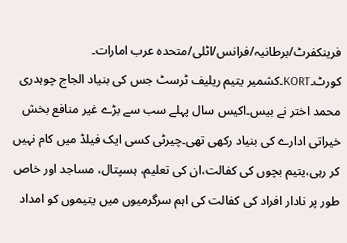فرینکفرٹ/برطانیہ/فرانس/اٹلی/متحدہ عرب امارات۔ کورٹ۔KORT۔کشمیر یتیم ریلیف ٹرسٹ جس کی بنیاد الجاج چوہدری محمد اختر نے بیس۔اکیس سال پہلے سب سے بڑے غیر منافع بخش خیراتی ادارے کی بنیاد رکھی تھی۔چیرٹی کسی ایک فیلڈ میں کام نہیں کر رہی،یتیم بچوں کی کفالت،ان کی تعلیم، ہسپتال، مساجد اور خاص طور پر نادار افراد کی کفالت کی اہم سرگرمیوں میں یتیموں کو امداد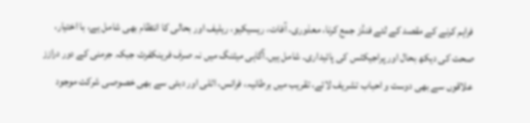فراہم کرنے کے مقصد کے لئے فنڈز جمع کرنا، معذوری، آفات، ریسیکیو، ریلیف اور بحالی کا انتظام بھی شامل ہے، با اختیار، صحت کی دیکھ بحال اور پراجیکٹس کی پائیداری۔ شامل ہیں۔آگاہی میٹنگ میں نہ صرف فرینکفرٹ جبکہ جرمنی کے دور درازز علاقوں سے بھی دوست و احباب تشریف لائے، تقریب میں برطانیہ، فرانس، اٹلی اور دبئی سے بھی خصوصی شرکت موجود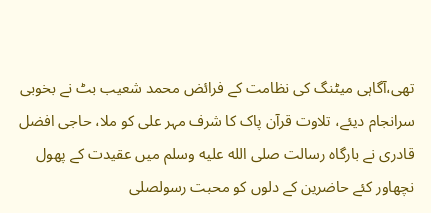تھی،آگاہی میٹنگ کی نظامت کے فرائض محمد شعیب بٹ نے بخوبی سرانجام دیئے، تلاوت قرآن پاک کا شرف مہر علی کو ملا، حاجی افضل قادری نے بارگاہ رسالت صلى الله عليه وسلم میں عقیدت کے پھول نچھاور کئے حاضرین کے دلوں کو محبت رسولصلى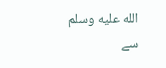الله عليه وسلم سے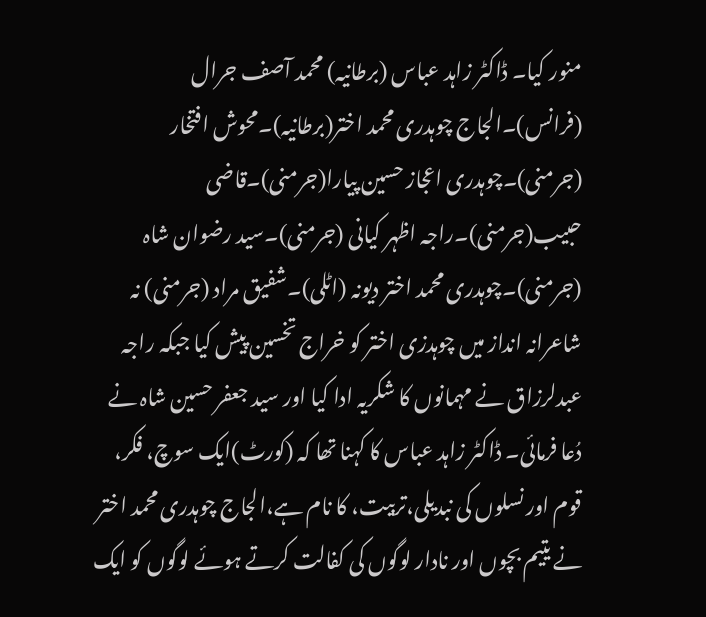منور کیا۔ ڈاکٹر زاہد عباس (برطانیہ) محمد آصف جرال (فرانس)۔الجاج چوہدری محمد اختر(برطانیہ)۔محوش افتخار (جرمنی)۔چوہدری اعجاز حسین پیارا(جرمنی)۔قاضی حبیب(جرمنی)۔راجہ اظہر کیانی (جرمنی)۔سید رضوان شاہ (جرمنی)۔چوہدری محمد اختر دیونہ (اٹلی)۔شفیق مراد (جرمنی) نہ شاعرانہ انداز میں چوہدزی اختر کو خراج تخسین پیش کیا جبکہ راجہ عبدلرزاق نے مہمانوں کا شکریہ ادا کیا اور سید جعفر حسین شاہ نے دُعا فرمائی۔ ڈاکٹر زاہد عباس کا کہنا تھا کہ (کورٹ)ایک سوچ، فکر، قوم اور نسلوں کی نبدیلی،تربیت، کا نام ہے،الجاج چوہدری محمد اختر نے یتیم بچوں اور نادار لوگوں کی کفالت کرتے ہوئے لوگوں کو ایک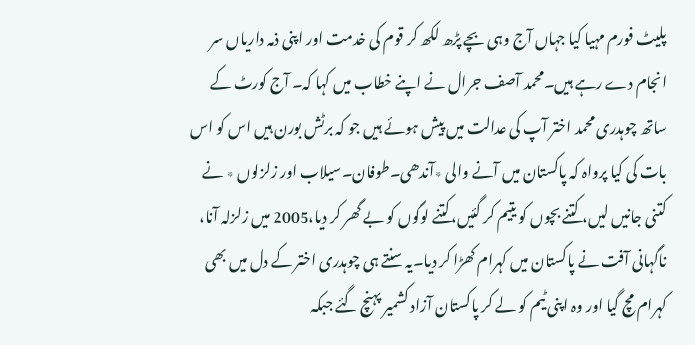پلیٹ فورم مہیا کیا جہاں آج وہی بچے پڑھ لکھ کر قوم کی خدمت اور اپنی ذمہ داریاں سر انجام دے رہے ہیں۔محمد آصف جرال نے اپنے خطاب میں کہا کہ۔ آج کورٹ کے ساتھ چوہدری محمد اختر آپ کی عدالت میں پیش ہوئے ہیں جو کہ برٹش بورن ہیں اس کو اس بات کی کیا پرواہ کہ پاکستان میں آنے والی ٭آندھی۔طوفان۔سیلاب اور زلزلوں ٭ نے کتنی جانیں لیں، کتنے بچوں کو یتیم کر گئیں،کتنے لوگوں کو بے گھر کر دیا،2005 میں زلزلہ آنا، ناگہانی آفت نے پاکستان میں کہرام کھڑا کر دیا۔یہ سنتے ہی چوہدری اختر کے دل میں بھی کہرام مچ گیا اور وہ اپنی ٹیم کو لے کر پاکستان آزاد کشمیر پہنچ گئے جبکہ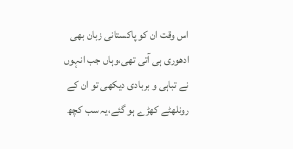اس وقت ان کو پاکستانی زبان بھی ادھوری ہی آتی تھی،وہاں جب انہوں نے تباہی و بربادی دیکھی تو ان کے رونلھٹے کھڑے ہو گئے،یہ سب کچھ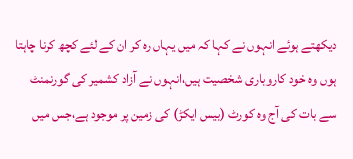دیکھتے ہوئے انہوں نے کہا کہ میں یہاں رہ کر ان کے لئے کچھ کرنا چاہتا ہوں وہ خود کاروباری شخصیت ہیں،انہوں نے آزاد کشمیر کی گورنمنٹ سے بات کی آج وہ کورٹ (بیس ایکڑ) کی زمین پر موجود ہے،جس میں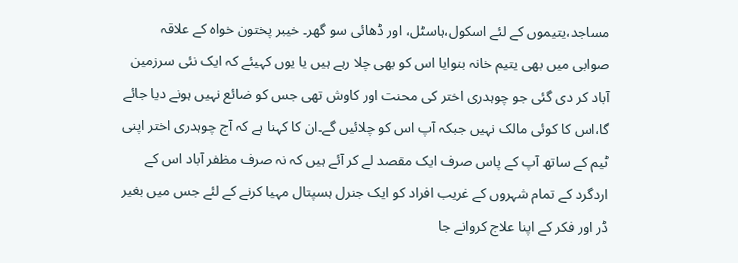مساجد،یتیموں کے لئے اسکول،ہاسٹل، اور ڈھائی سو گھر۔ خیبر پختون خواہ کے علاقہ صوابی میں بھی یتیم خانہ بنوایا اس کو بھی چلا رہے ہیں یا یوں کہیئے کہ ایک نئی سرزمین آباد کر دی گئی جو چوہدری اختر کی محنت اور کاوش تھی جس کو ضائع نہیں ہونے دیا جائے گا،اس کا کوئی مالک نہیں جبکہ آپ اس کو چلائیں گے۔ان کا کہنا ہے کہ آج چوہدری اختر اپنی ٹیم کے ساتھ آپ کے پاس صرف ایک مقصد لے کر آئے ہیں کہ نہ صرف مظفر آباد اس کے اردگرد کے تمام شہروں کے غریب افراد کو ایک جنرل ہسپتال مہیا کرنے کے لئے جس میں بغیر ڈر اور فکر کے اپنا علاج کروانے جا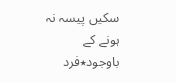سکیں پیسہ نہ ہونے کے باوجود٭فرد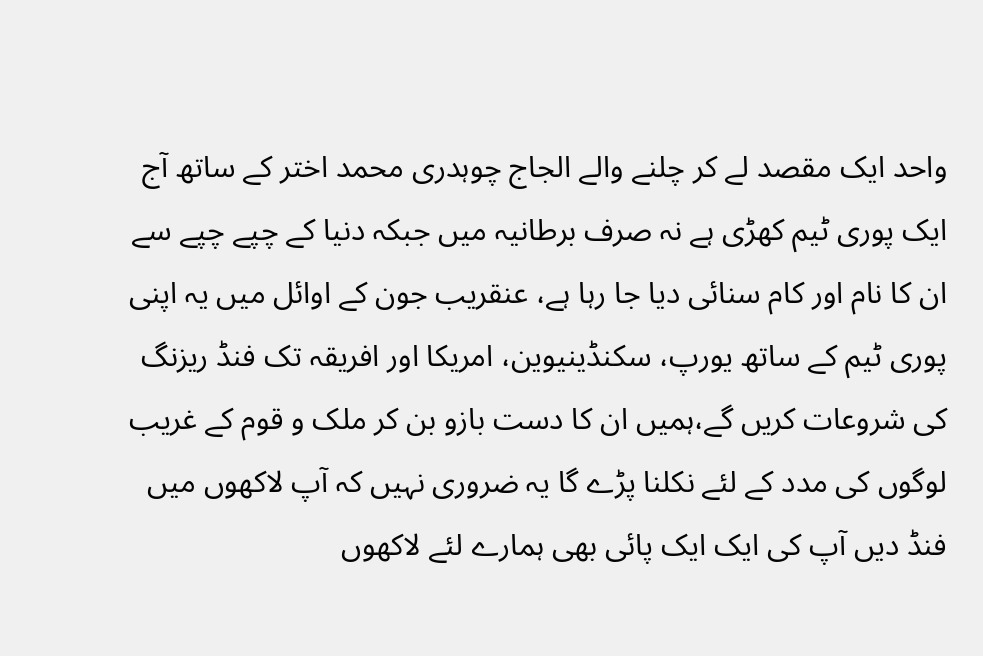واحد ایک مقصد لے کر چلنے والے الجاج چوہدری محمد اختر کے ساتھ آج ایک پوری ٹیم کھڑی ہے نہ صرف برطانیہ میں جبکہ دنیا کے چپے چپے سے ان کا نام اور کام سنائی دیا جا رہا ہے، عنقریب جون کے اوائل میں یہ اپنی پوری ٹیم کے ساتھ یورپ، سکنڈینیوین، امریکا اور افریقہ تک فنڈ ریزنگ کی شروعات کریں گے،ہمیں ان کا دست بازو بن کر ملک و قوم کے غریب لوگوں کی مدد کے لئے نکلنا پڑے گا یہ ضروری نہیں کہ آپ لاکھوں میں فنڈ دیں آپ کی ایک ایک پائی بھی ہمارے لئے لاکھوں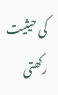کی حیثیت رکھتی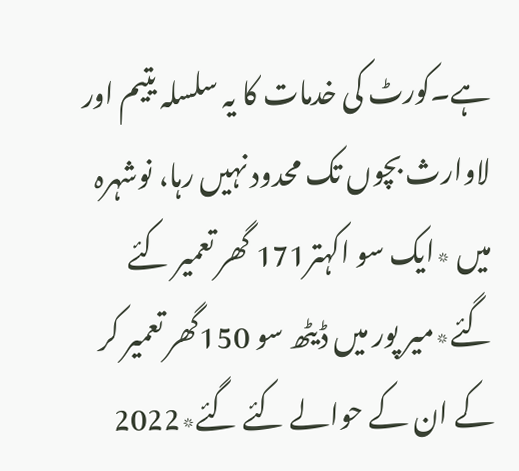ہے۔کورٹ کی خدمات کا یہ سلسلہ یتیم اور لاوارث بچوں تک محدود نہیں رہا، نوشہرہ میں ٭ایک سو اکہتر171 گھر تعمیر کئے گئے٭میر پور میں ڈیٹھ سو 150گھر تعمیر کر کے ان کے حوالے کئے گئے٭2022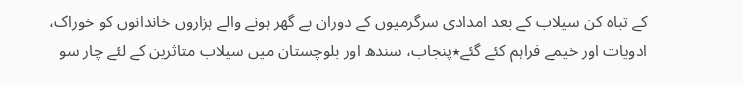کے تباہ کن سیلاب کے بعد امدادی سرگرمیوں کے دوران بے گھر ہونے والے ہزاروں خاندانوں کو خوراک، ادویات اور خیمے فراہم کئے گئے٭پنجاب، سندھ اور بلوچستان میں سیلاب متاثرین کے لئے چار سو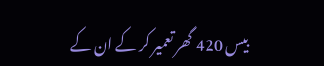بیس 420 گھر تعمیر کر کے ان کے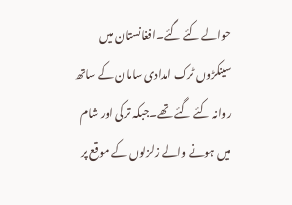حوالے کئے گئے۔افغانستان میں سینکڑوں ٹرک امدادی سامان کے ساتھ روانہ کئے گئے تھے۔جبکہ ترکی اور شام میں ہونے والے زلزلوں کے موقع پر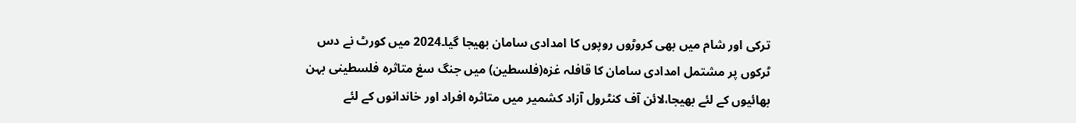ترکی اور شام میں بھی کروڑوں روپوں کا امدادی سامان بھیجا گیا۔2024 میں کورٹ نے دس ٹرکوں پر مشتمل امدادی سامان کا قافلہ غزہ(فلسطین) میں جنگ سغ متاثرہ فلسطینی بہن بھائیوں کے لئے بھیجا،لائن آف کنٹرول آزاد کشمیر میں متاثرہ افراد اور خاندانوں کے لئے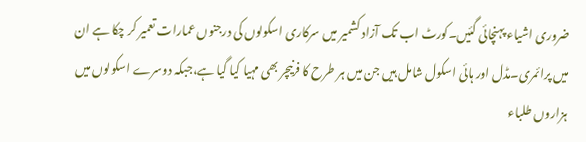ضروری اشیاء پہنچائی گئیں۔کورٹ اب تک آزاد کشمیر میں سرکاری اسکولوں کی درجنوں عمارات تعمیر کر چکا ہے ان میں پرائمری۔مڈل اور ہائی اسکول شامل ہیں جن میں ہر طرح کا فرنیچر بھی مہیا کیا گیا ہے،جبکہ دوسرے اسکولوں میں ہزاروں طلباء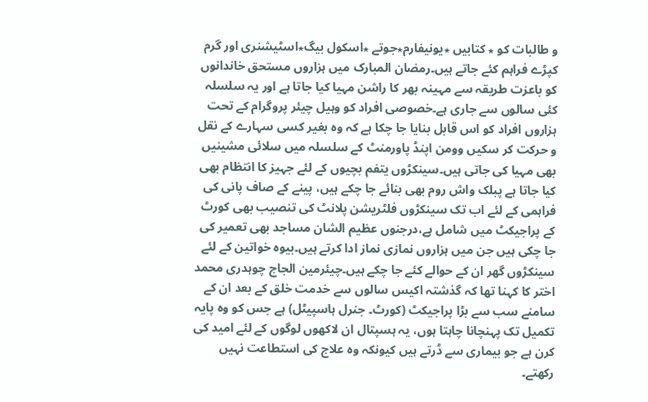و طالبات کو ٭ کتابیں ٭یونیفارم٭جوتے ٭اسکول بیگ٭اسٹیشنری اور گرم کپڑے فراہم کئے جاتے ہیں۔رمضان المبارک میں ہزاروں مستحق خاندانوں کو باعزت طریقہ سے مہینہ بھر کا راشن مہیا کیا جاتا ہے اور یہ سلسلہ کئی سالوں سے جاری ہے۔خصوصی افراد کو وہیل چیئر پروگرام کے تحت ہزاروں افراد کو اس قابل بنایا جا چکا ہے کہ وہ بغیر کسی سہارے کے نقل و حرکت کر سکیں وومن اپنڈ پاورمنٹ کے سلسلہ میں سلائی مشینیں بھی مہیا کی جاتی ہیں۔سینکڑوں یتفم بچیوں کے لئے جہیز کا انتظام بھی کیا جاتا ہے پبلک واش روم بھی بنائے جا چکے ہیں، پینے کے صاف پانی کی فراہمی کے لئے اب تک سینکڑوں فلٹریشن پلانٹ کی تنصیب بھی کورٹ کے پراجیکٹ میں شامل ہے،درجنوں عظیم الشان مساجد بھی تعمیر کی جا چکی ہیں جن میں ہزاروں نمازی نماز ادا کرتے ہیں۔بیوہ خواتین کے لئے سینکڑوں گھر ان کے حوالے کئے جا چکے ہیں۔چیئرمین الجاج چوہدری محمد اختر کا کہنا تھا کہ گذشتہ اکیس سالوں سے خدمت خلق کے بعد ان کے سامنے سب سے بڑا پراجیکٹ (کورٹ۔ جنرل ہاسپیٹل) ہے جس کو وہ پایہ تکمیل تک پہنچانا چاہتا ہوں، یہ ہسپتال ان لاکھوں لوگوں کے لئے امید کی کرن ہے جو بیماری سے ڈرتے ہیں کیونکہ وہ علاج کی استطاعت نہیں رکھتے۔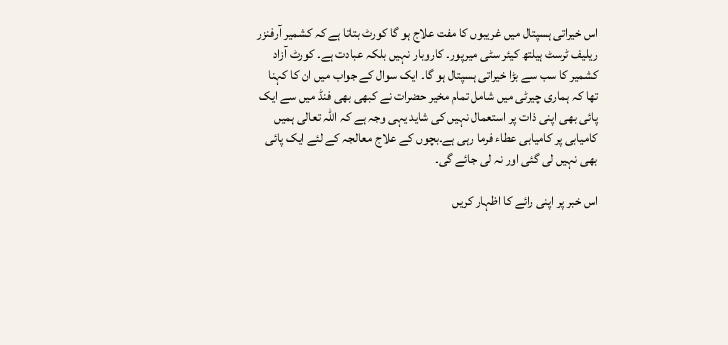اس خیراتی ہسپتال میں غریبوں کا مفت علاج ہو گا کورٹ بتاتا ہے کہ کشمیر آرفنزر ریلیف ٹرسٹ ہیلتھ کیئر سٹی میرپور۔ کاروبار نہیں بلکہ عبادت ہے۔ کورٹ آزاد کشمیر کا سب سے بڑا خیراتی ہسپتال ہو گا۔ ایک سوال کے جواب میں ان کا کہنا تھا کہ ہماری چیرٹی میں شامل تمام مخیر حضرات نے کبھی بھی فنڈ میں سے ایک پائی بھی اپنی ذات پر استعمال نہیں کی شاید یہی وجہ ہے کہ اللہ تعالی ہمیں کامیابی پر کامیابی عطاء فرما رہی ہے۔بچوں کے علاج معالجہ کے لئے ایک پائی بھی نہیں لی گئی اور نہ لی جائے گی۔

اس خبر پر اپنی رائے کا اظہار کریں